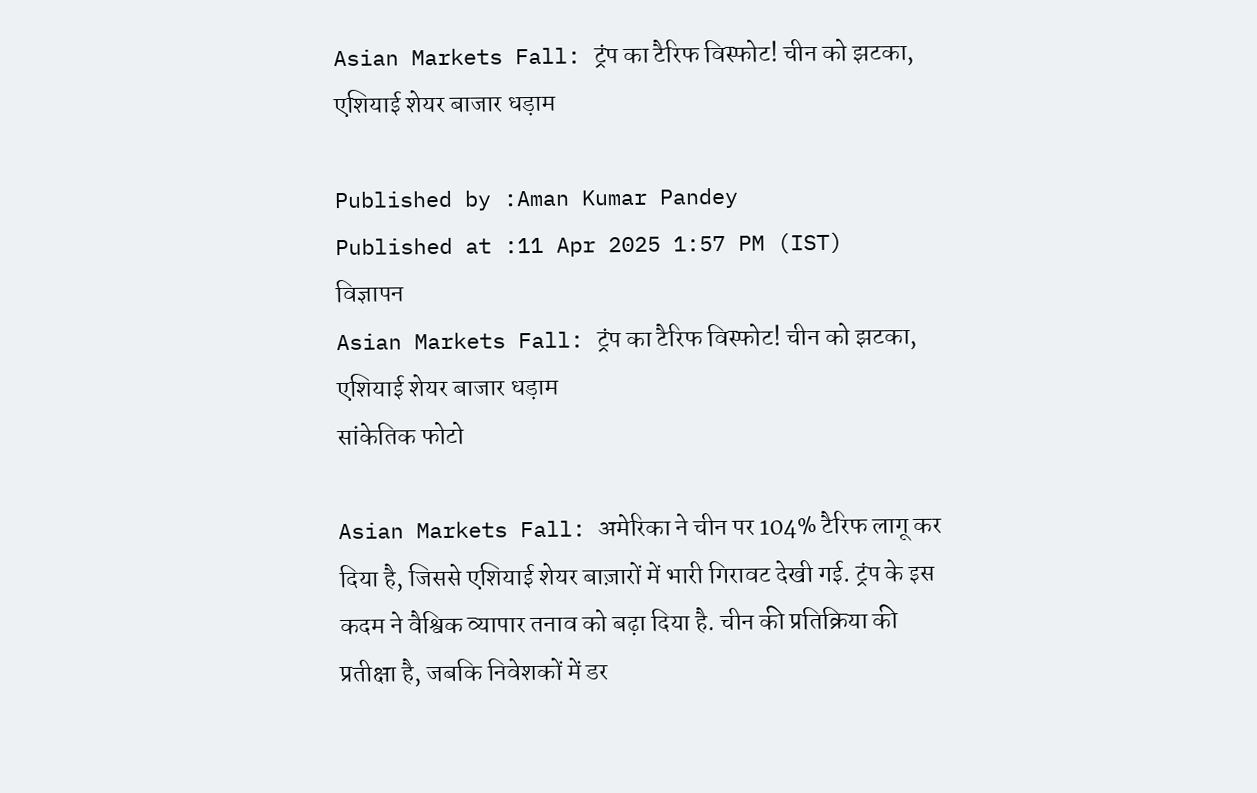Asian Markets Fall: ट्रंप का टैरिफ विस्फोट! चीन को झटका, एशियाई शेयर बाजार धड़ाम

Published by :Aman Kumar Pandey
Published at :11 Apr 2025 1:57 PM (IST)
विज्ञापन
Asian Markets Fall: ट्रंप का टैरिफ विस्फोट! चीन को झटका, एशियाई शेयर बाजार धड़ाम
सांकेतिक फोटो

Asian Markets Fall: अमेरिका ने चीन पर 104% टैरिफ लागू कर दिया है, जिससे एशियाई शेयर बाज़ारों में भारी गिरावट देखी गई. ट्रंप के इस कदम ने वैश्विक व्यापार तनाव को बढ़ा दिया है. चीन की प्रतिक्रिया की प्रतीक्षा है, जबकि निवेशकों में डर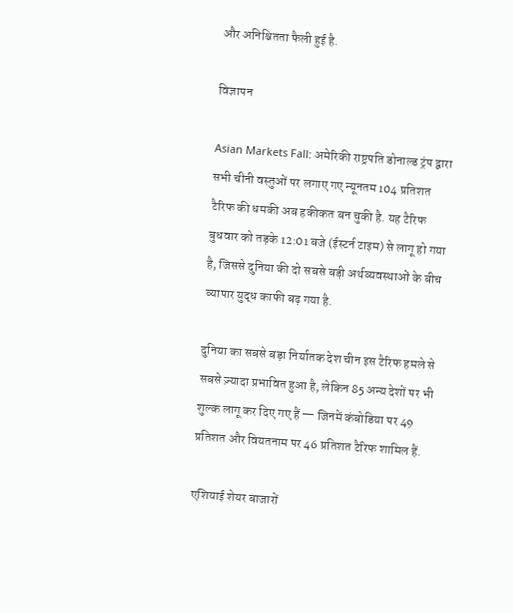और अनिश्चितता फैली हुई है.

विज्ञापन

Asian Markets Fall: अमेरिकी राष्ट्रपति डोनाल्ड ट्रंप द्वारा सभी चीनी वस्तुओं पर लगाए गए न्यूनतम 104 प्रतिशत टैरिफ की धमकी अब हकीकत बन चुकी है. यह टैरिफ बुधवार को तड़के 12:01 बजे (ईस्टर्न टाइम) से लागू हो गया है, जिससे दुनिया की दो सबसे बड़ी अर्थव्यवस्थाओं के बीच व्यापार युद्ध काफी बढ़ गया है.

दुनिया का सबसे बड़ा निर्यातक देश चीन इस टैरिफ हमले से सबसे ज़्यादा प्रभावित हुआ है, लेकिन 85 अन्य देशों पर भी शुल्क लागू कर दिए गए हैं — जिनमें कंबोडिया पर 49 प्रतिशत और वियतनाम पर 46 प्रतिशत टैरिफ शामिल हैं.

एशियाई शेयर बाजारों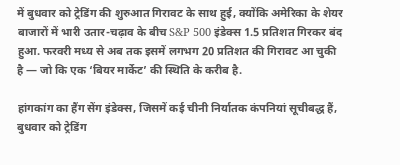में बुधवार को ट्रेडिंग की शुरुआत गिरावट के साथ हुई, क्योंकि अमेरिका के शेयर बाजारों में भारी उतार-चढ़ाव के बीच S&P 500 इंडेक्स 1.5 प्रतिशत गिरकर बंद हुआ. फरवरी मध्य से अब तक इसमें लगभग 20 प्रतिशत की गिरावट आ चुकी है — जो कि एक ‘बियर मार्केट’ की स्थिति के करीब है.

हांगकांग का हैंग सेंग इंडेक्स, जिसमें कई चीनी निर्यातक कंपनियां सूचीबद्ध हैं, बुधवार को ट्रेडिंग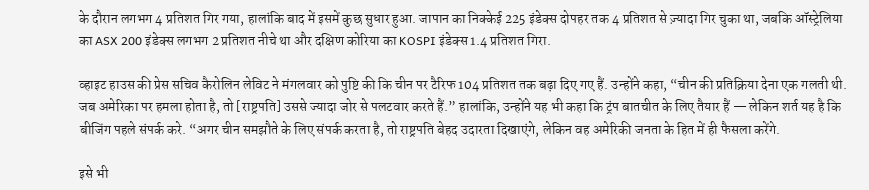के दौरान लगभग 4 प्रतिशत गिर गया, हालांकि बाद में इसमें कुछ सुधार हुआ. जापान का निक्केई 225 इंडेक्स दोपहर तक 4 प्रतिशत से ज़्यादा गिर चुका था, जबकि ऑस्ट्रेलिया का ASX 200 इंडेक्स लगभग 2 प्रतिशत नीचे था और दक्षिण कोरिया का KOSPI इंडेक्स 1.4 प्रतिशत गिरा.

व्हाइट हाउस की प्रेस सचिव कैरोलिन लेविट ने मंगलवार को पुष्टि की कि चीन पर टैरिफ 104 प्रतिशत तक बढ़ा दिए गए हैं. उन्होंने कहा, “चीन की प्रतिक्रिया देना एक गलती थी. जब अमेरिका पर हमला होता है, तो [राष्ट्रपति] उससे ज्यादा जोर से पलटवार करते हैं.” हालांकि, उन्होंने यह भी कहा कि ट्रंप बातचीत के लिए तैयार हैं — लेकिन शर्त यह है कि बीजिंग पहले संपर्क करे. “अगर चीन समझौते के लिए संपर्क करता है, तो राष्ट्रपति बेहद उदारता दिखाएंगे, लेकिन वह अमेरिकी जनता के हित में ही फैसला करेंगे.

इसे भी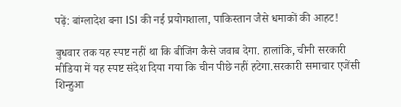पढ़ें: बांग्लादेश बना ISI की नई प्रयोगशाला, पाकिस्तान जैसे धमाकों की आहट!

बुधवार तक यह स्पष्ट नहीं था कि बीजिंग कैसे जवाब देगा. हालांकि, चीनी सरकारी मीडिया में यह स्पष्ट संदेश दिया गया कि चीन पीछे नहीं हटेगा.सरकारी समाचार एजेंसी शिन्हुआ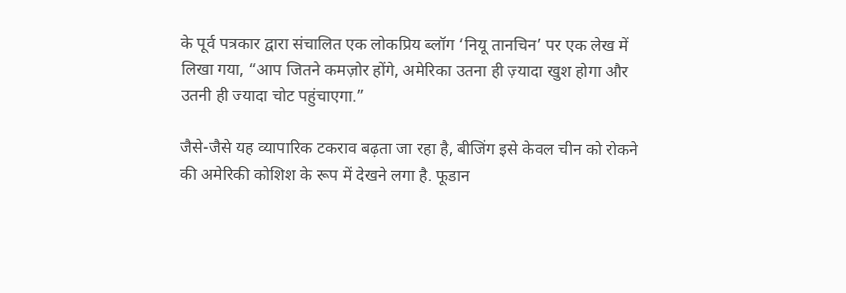के पूर्व पत्रकार द्वारा संचालित एक लोकप्रिय ब्लॉग ‘नियू तानचिन’ पर एक लेख में लिखा गया, “आप जितने कमज़ोर होंगे, अमेरिका उतना ही ज़्यादा खुश होगा और उतनी ही ज्यादा चोट पहुंचाएगा.”

जैसे-जैसे यह व्यापारिक टकराव बढ़ता जा रहा है, बीजिंग इसे केवल चीन को रोकने की अमेरिकी कोशिश के रूप में देखने लगा है. फूडान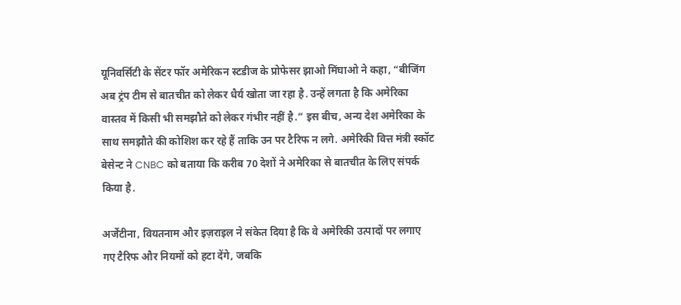यूनिवर्सिटी के सेंटर फॉर अमेरिकन स्टडीज के प्रोफेसर झाओ मिंघाओ ने कहा, “बीजिंग अब ट्रंप टीम से बातचीत को लेकर धैर्य खोता जा रहा है. उन्हें लगता है कि अमेरिका वास्तव में किसी भी समझौते को लेकर गंभीर नहीं है.” इस बीच, अन्य देश अमेरिका के साथ समझौते की कोशिश कर रहे हैं ताकि उन पर टैरिफ न लगे. अमेरिकी वित्त मंत्री स्कॉट बेसेन्ट ने CNBC को बताया कि करीब 70 देशों ने अमेरिका से बातचीत के लिए संपर्क किया है.

अर्जेंटीना, वियतनाम और इज़राइल ने संकेत दिया है कि वे अमेरिकी उत्पादों पर लगाए गए टैरिफ और नियमों को हटा देंगे, जबकि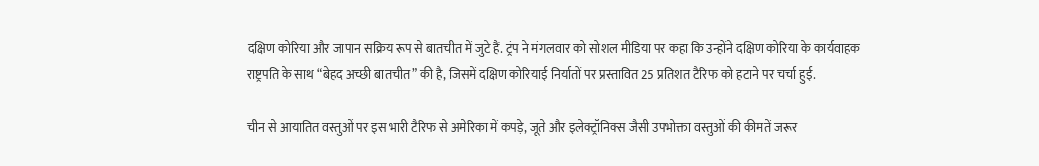दक्षिण कोरिया और जापान सक्रिय रूप से बातचीत में जुटे हैं. ट्रंप ने मंगलवार को सोशल मीडिया पर कहा कि उन्होंने दक्षिण कोरिया के कार्यवाहक राष्ट्रपति के साथ “बेहद अच्छी बातचीत” की है, जिसमें दक्षिण कोरियाई निर्यातों पर प्रस्तावित 25 प्रतिशत टैरिफ को हटाने पर चर्चा हुई.

चीन से आयातित वस्तुओं पर इस भारी टैरिफ से अमेरिका में कपड़े, जूते और इलेक्ट्रॉनिक्स जैसी उपभोक्ता वस्तुओं की कीमतें जरूर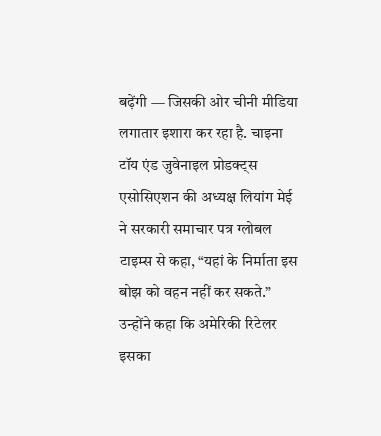बढ़ेंगी — जिसकी ओर चीनी मीडिया लगातार इशारा कर रहा है. चाइना टॉय एंड जुवेनाइल प्रोडक्ट्स एसोसिएशन की अध्यक्ष लियांग मेई ने सरकारी समाचार पत्र ग्लोबल टाइम्स से कहा, “यहां के निर्माता इस बोझ को वहन नहीं कर सकते.” उन्होंने कहा कि अमेरिकी रिटेलर इसका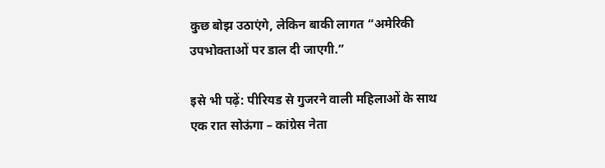कुछ बोझ उठाएंगे, लेकिन बाकी लागत “अमेरिकी उपभोक्ताओं पर डाल दी जाएगी.”

इसे भी पढ़ें: पीरियड से गुजरने वाली महिलाओं के साथ एक रात सोऊंगा – कांग्रेस नेता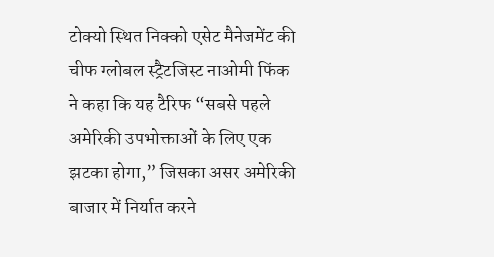टोक्यो स्थित निक्को एसेट मैनेजमेंट की चीफ ग्लोबल स्ट्रैटजिस्ट नाओमी फिंक ने कहा कि यह टैरिफ “सबसे पहले अमेरिकी उपभोक्ताओं के लिए एक झटका होगा,” जिसका असर अमेरिकी बाजार में निर्यात करने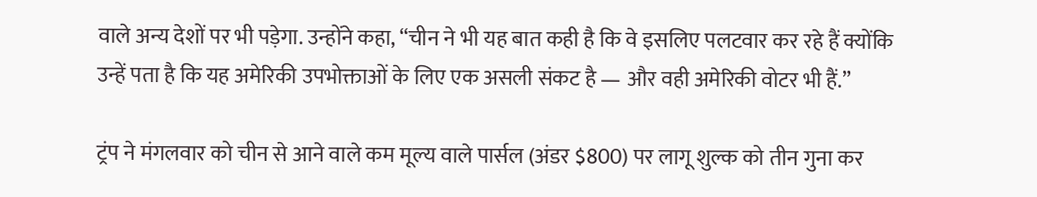वाले अन्य देशों पर भी पड़ेगा. उन्होंने कहा, “चीन ने भी यह बात कही है कि वे इसलिए पलटवार कर रहे हैं क्योंकि उन्हें पता है कि यह अमेरिकी उपभोक्ताओं के लिए एक असली संकट है — और वही अमेरिकी वोटर भी हैं.”

ट्रंप ने मंगलवार को चीन से आने वाले कम मूल्य वाले पार्सल (अंडर $800) पर लागू शुल्क को तीन गुना कर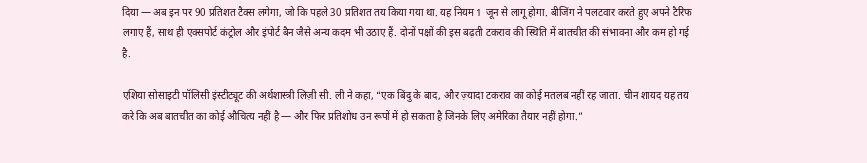दिया — अब इन पर 90 प्रतिशत टैक्स लगेगा, जो कि पहले 30 प्रतिशत तय किया गया था. यह नियम 1 जून से लागू होगा. बीजिंग ने पलटवार करते हुए अपने टैरिफ लगाए हैं, साथ ही एक्सपोर्ट कंट्रोल और इंपोर्ट बैन जैसे अन्य कदम भी उठाए हैं. दोनों पक्षों की इस बढ़ती टकराव की स्थिति में बातचीत की संभावना और कम हो गई है.

एशिया सोसाइटी पॉलिसी इंस्टीट्यूट की अर्थशास्त्री लिज़ी सी. ली ने कहा, “एक बिंदु के बाद, और ज़्यादा टकराव का कोई मतलब नहीं रह जाता. चीन शायद यह तय करे कि अब बातचीत का कोई औचित्य नहीं है — और फिर प्रतिशोध उन रूपों में हो सकता है जिनके लिए अमेरिका तैयार नहीं होगा.”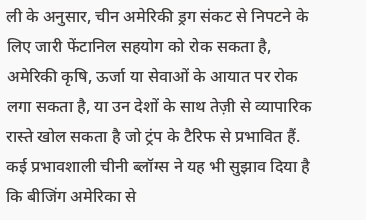ली के अनुसार, चीन अमेरिकी ड्रग संकट से निपटने के लिए जारी फेंटानिल सहयोग को रोक सकता है, अमेरिकी कृषि, ऊर्जा या सेवाओं के आयात पर रोक लगा सकता है, या उन देशों के साथ तेज़ी से व्यापारिक रास्ते खोल सकता है जो ट्रंप के टैरिफ से प्रभावित हैं. कई प्रभावशाली चीनी ब्लॉग्स ने यह भी सुझाव दिया है कि बीजिंग अमेरिका से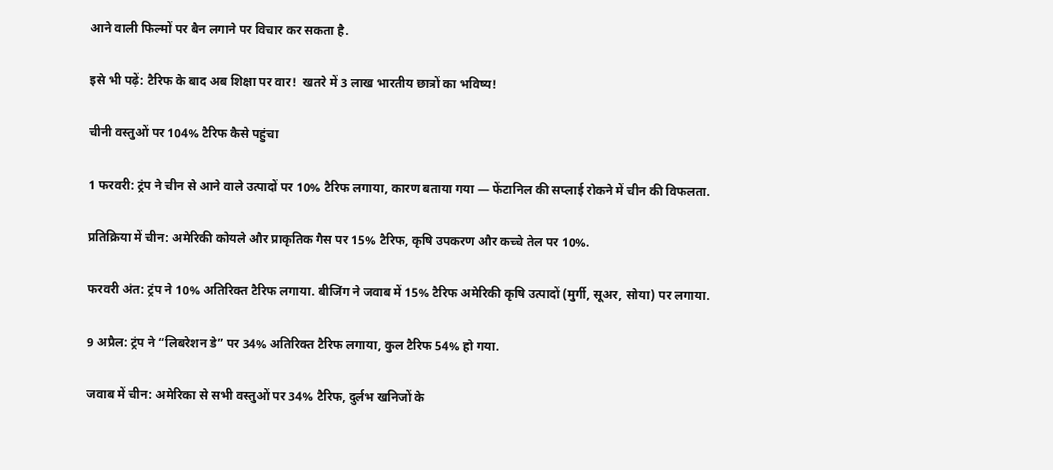आने वाली फिल्मों पर बैन लगाने पर विचार कर सकता है.

इसे भी पढ़ें: टैरिफ के बाद अब शिक्षा पर वार!  खतरे में 3 लाख भारतीय छात्रों का भविष्य!

चीनी वस्तुओं पर 104% टैरिफ कैसे पहुंचा

1 फरवरी: ट्रंप ने चीन से आने वाले उत्पादों पर 10% टैरिफ लगाया, कारण बताया गया — फेंटानिल की सप्लाई रोकने में चीन की विफलता.

प्रतिक्रिया में चीन: अमेरिकी कोयले और प्राकृतिक गैस पर 15% टैरिफ, कृषि उपकरण और कच्चे तेल पर 10%.

फरवरी अंत: ट्रंप ने 10% अतिरिक्त टैरिफ लगाया. बीजिंग ने जवाब में 15% टैरिफ अमेरिकी कृषि उत्पादों (मुर्गी, सूअर, सोया) पर लगाया.

9 अप्रैल: ट्रंप ने “लिबरेशन डे” पर 34% अतिरिक्त टैरिफ लगाया, कुल टैरिफ 54% हो गया.

जवाब में चीन: अमेरिका से सभी वस्तुओं पर 34% टैरिफ, दुर्लभ खनिजों के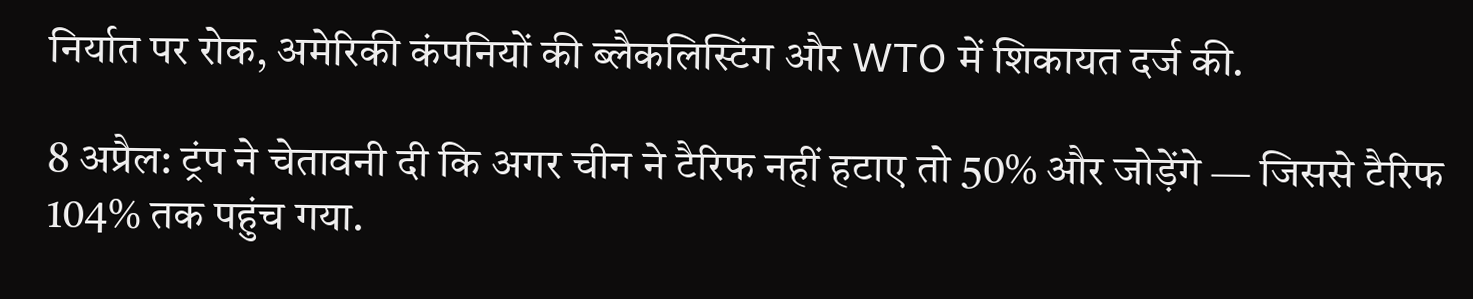निर्यात पर रोक, अमेरिकी कंपनियों की ब्लैकलिस्टिंग और WTO में शिकायत दर्ज की.

8 अप्रैल: ट्रंप ने चेतावनी दी कि अगर चीन ने टैरिफ नहीं हटाए तो 50% और जोड़ेंगे — जिससे टैरिफ 104% तक पहुंच गया.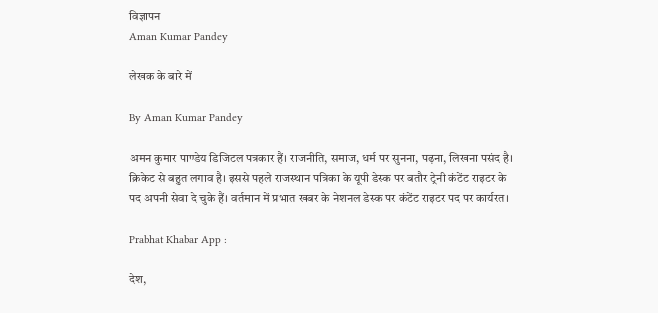विज्ञापन
Aman Kumar Pandey

लेखक के बारे में

By Aman Kumar Pandey

अमन कुमार पाण्डेय डिजिटल पत्रकार हैं। राजनीति, समाज, धर्म पर सुनना, पढ़ना, लिखना पसंद है। क्रिकेट से बहुत लगाव है। इससे पहले राजस्थान पत्रिका के यूपी डेस्क पर बतौर ट्रेनी कंटेंट राइटर के पद अपनी सेवा दे चुके हैं। वर्तमान में प्रभात खबर के नेशनल डेस्क पर कंटेंट राइटर पद पर कार्यरत।

Prabhat Khabar App :

देश,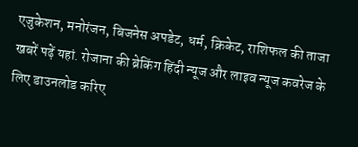एजुकेशन, मनोरंजन, बिजनेस अपडेट, धर्म, क्रिकेट, राशिफल की ताजा खबरें पढ़ें यहां. रोजाना की ब्रेकिंग हिंदी न्यूज और लाइव न्यूज कवरेज के लिए डाउनलोड करिए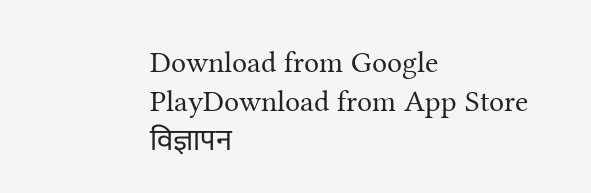Download from Google PlayDownload from App Store
विज्ञापन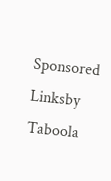Sponsored Linksby Taboola